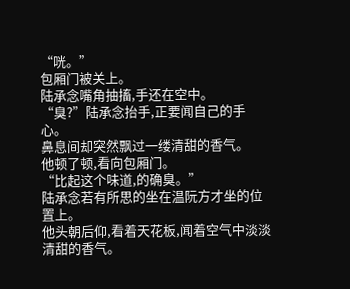“咣。”
包厢门被关上。
陆承念嘴角抽搐,手还在空中。
“臭?”陆承念抬手,正要闻自己的手心。
鼻息间却突然飘过一缕清甜的香气。
他顿了顿,看向包厢门。
“比起这个味道,的确臭。”
陆承念若有所思的坐在温阮方才坐的位置上。
他头朝后仰,看着天花板,闻着空气中淡淡清甜的香气。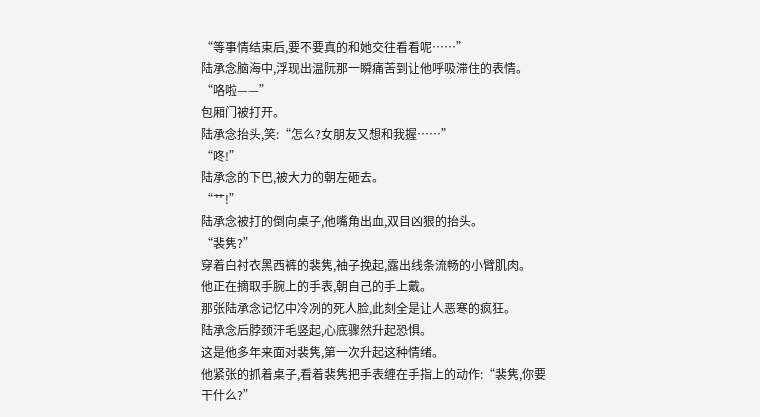“等事情结束后,要不要真的和她交往看看呢……”
陆承念脑海中,浮现出温阮那一瞬痛苦到让他呼吸滞住的表情。
“咯啦——”
包厢门被打开。
陆承念抬头,笑:“怎么?女朋友又想和我握……”
“咚!”
陆承念的下巴,被大力的朝左砸去。
“艹!”
陆承念被打的倒向桌子,他嘴角出血,双目凶狠的抬头。
“裴隽?”
穿着白衬衣黑西裤的裴隽,袖子挽起,露出线条流畅的小臂肌肉。
他正在摘取手腕上的手表,朝自己的手上戴。
那张陆承念记忆中冷冽的死人脸,此刻全是让人恶寒的疯狂。
陆承念后脖颈汗毛竖起,心底骤然升起恐惧。
这是他多年来面对裴隽,第一次升起这种情绪。
他紧张的抓着桌子,看着裴隽把手表缠在手指上的动作:“裴隽,你要干什么?”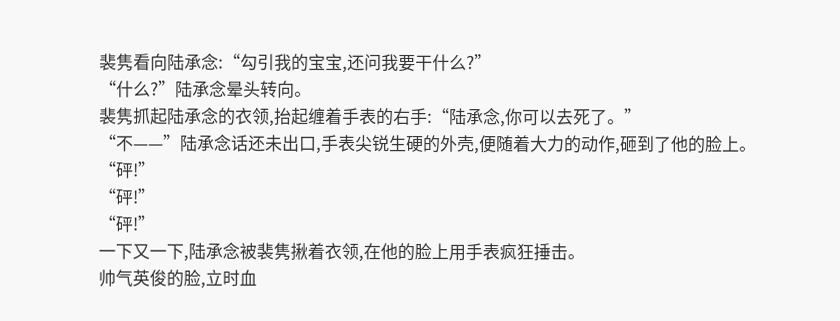裴隽看向陆承念:“勾引我的宝宝,还问我要干什么?”
“什么?”陆承念晕头转向。
裴隽抓起陆承念的衣领,抬起缠着手表的右手:“陆承念,你可以去死了。”
“不——”陆承念话还未出口,手表尖锐生硬的外壳,便随着大力的动作,砸到了他的脸上。
“砰!”
“砰!”
“砰!”
一下又一下,陆承念被裴隽揪着衣领,在他的脸上用手表疯狂捶击。
帅气英俊的脸,立时血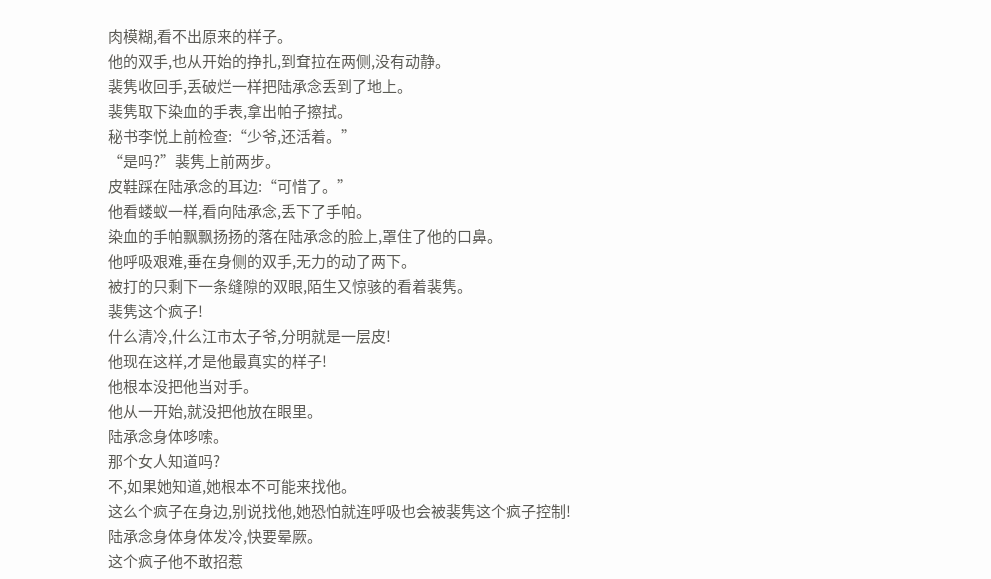肉模糊,看不出原来的样子。
他的双手,也从开始的挣扎,到耷拉在两侧,没有动静。
裴隽收回手,丢破烂一样把陆承念丢到了地上。
裴隽取下染血的手表,拿出帕子擦拭。
秘书李悦上前检查:“少爷,还活着。”
“是吗?”裴隽上前两步。
皮鞋踩在陆承念的耳边:“可惜了。”
他看蝼蚁一样,看向陆承念,丢下了手帕。
染血的手帕飘飘扬扬的落在陆承念的脸上,罩住了他的口鼻。
他呼吸艰难,垂在身侧的双手,无力的动了两下。
被打的只剩下一条缝隙的双眼,陌生又惊骇的看着裴隽。
裴隽这个疯子!
什么清冷,什么江市太子爷,分明就是一层皮!
他现在这样,才是他最真实的样子!
他根本没把他当对手。
他从一开始,就没把他放在眼里。
陆承念身体哆嗦。
那个女人知道吗?
不,如果她知道,她根本不可能来找他。
这么个疯子在身边,别说找他,她恐怕就连呼吸也会被裴隽这个疯子控制!
陆承念身体身体发冷,快要晕厥。
这个疯子他不敢招惹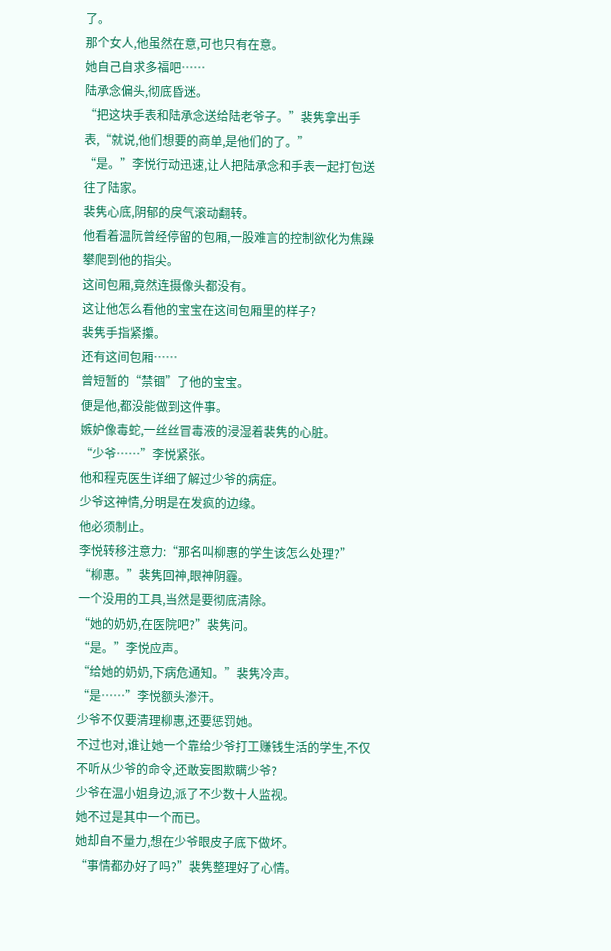了。
那个女人,他虽然在意,可也只有在意。
她自己自求多福吧……
陆承念偏头,彻底昏迷。
“把这块手表和陆承念送给陆老爷子。”裴隽拿出手表,“就说,他们想要的商单,是他们的了。”
“是。”李悦行动迅速,让人把陆承念和手表一起打包送往了陆家。
裴隽心底,阴郁的戾气滚动翻转。
他看着温阮曾经停留的包厢,一股难言的控制欲化为焦躁攀爬到他的指尖。
这间包厢,竟然连摄像头都没有。
这让他怎么看他的宝宝在这间包厢里的样子?
裴隽手指紧攥。
还有这间包厢……
曾短暂的“禁锢”了他的宝宝。
便是他,都没能做到这件事。
嫉妒像毒蛇,一丝丝冒毒液的浸湿着裴隽的心脏。
“少爷……”李悦紧张。
他和程克医生详细了解过少爷的病症。
少爷这神情,分明是在发疯的边缘。
他必须制止。
李悦转移注意力:“那名叫柳惠的学生该怎么处理?”
“柳惠。”裴隽回神,眼神阴霾。
一个没用的工具,当然是要彻底清除。
“她的奶奶,在医院吧?”裴隽问。
“是。”李悦应声。
“给她的奶奶,下病危通知。”裴隽冷声。
“是……”李悦额头渗汗。
少爷不仅要清理柳惠,还要惩罚她。
不过也对,谁让她一个靠给少爷打工赚钱生活的学生,不仅不听从少爷的命令,还敢妄图欺瞒少爷?
少爷在温小姐身边,派了不少数十人监视。
她不过是其中一个而已。
她却自不量力,想在少爷眼皮子底下做坏。
“事情都办好了吗?”裴隽整理好了心情。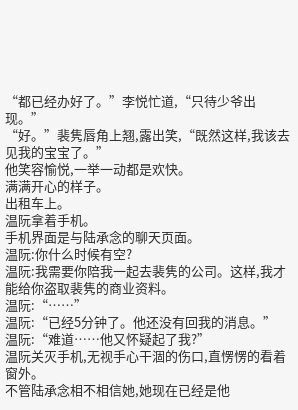“都已经办好了。”李悦忙道,“只待少爷出现。”
“好。”裴隽唇角上翘,露出笑,“既然这样,我该去见我的宝宝了。”
他笑容愉悦,一举一动都是欢快。
满满开心的样子。
出租车上。
温阮拿着手机。
手机界面是与陆承念的聊天页面。
温阮:你什么时候有空?
温阮:我需要你陪我一起去裴隽的公司。这样,我才能给你盗取裴隽的商业资料。
温阮:“……”
温阮:“已经5分钟了。他还没有回我的消息。”
温阮:“难道……他又怀疑起了我?”
温阮关灭手机,无视手心干涸的伤口,直愣愣的看着窗外。
不管陆承念相不相信她,她现在已经是他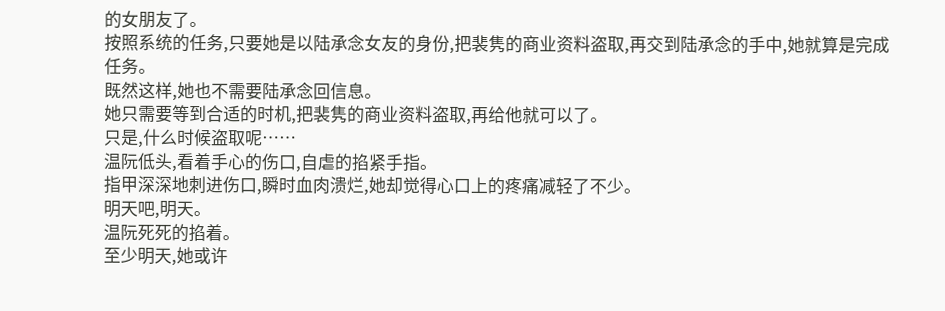的女朋友了。
按照系统的任务,只要她是以陆承念女友的身份,把裴隽的商业资料盗取,再交到陆承念的手中,她就算是完成任务。
既然这样,她也不需要陆承念回信息。
她只需要等到合适的时机,把裴隽的商业资料盗取,再给他就可以了。
只是,什么时候盗取呢……
温阮低头,看着手心的伤口,自虐的掐紧手指。
指甲深深地刺进伤口,瞬时血肉溃烂,她却觉得心口上的疼痛减轻了不少。
明天吧,明天。
温阮死死的掐着。
至少明天,她或许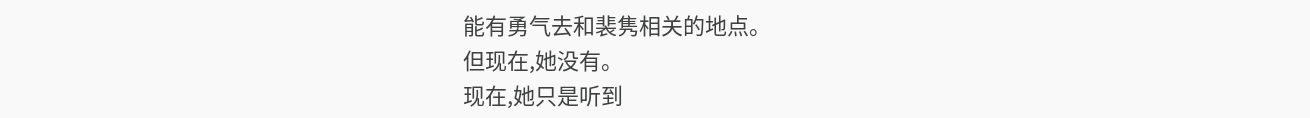能有勇气去和裴隽相关的地点。
但现在,她没有。
现在,她只是听到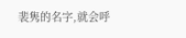裴隽的名字,就会呼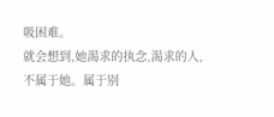吸困难。
就会想到,她渴求的执念,渴求的人,不属于她。属于别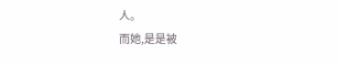人。
而她,是是被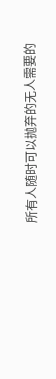所有人随时可以抛弃的无人需要的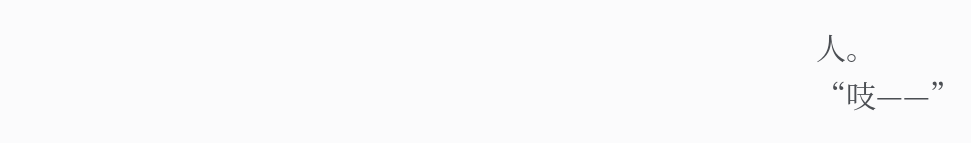人。
“吱——”